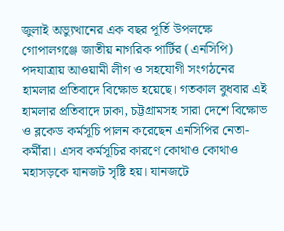জুলাই অভ্যুত্থানের এক বছর পূর্তি উপলক্ষে গোপালগঞ্জে জাতীয় নাগরিক পার্টির (এনসিপি) পদযাত্রায় আওয়ামী লীগ ও সহযোগী সংগঠনের হামলার প্রতিবাদে বিক্ষোভ হয়েছে। গতকাল বুধবার এই হামলার প্রতিবাদে ঢাকা, চট্টগ্রামসহ সারা দেশে বিক্ষোভ ও ব্লকেড কর্মসূচি পালন করেছেন এনসিপির নেতা-কর্মীরা। এসব কর্মসূচির কারণে কোথাও কোথাও মহাসড়কে যানজট সৃষ্টি হয়। যানজটে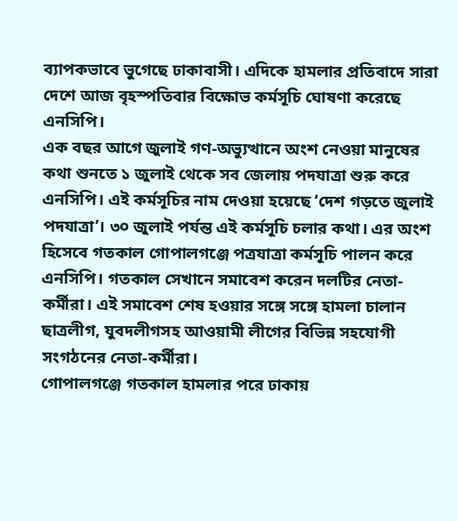ব্যাপকভাবে ভুগেছে ঢাকাবাসী। এদিকে হামলার প্রতিবাদে সারা দেশে আজ বৃহস্পতিবার বিক্ষোভ কর্মসূচি ঘোষণা করেছে এনসিপি।
এক বছর আগে জুলাই গণ-অভ্যুত্থানে অংশ নেওয়া মানুষের কথা শুনতে ১ জুলাই থেকে সব জেলায় পদযাত্রা শুরু করে এনসিপি। এই কর্মসূচির নাম দেওয়া হয়েছে ‘দেশ গড়তে জুলাই পদযাত্রা’। ৩০ জুলাই পর্যন্ত এই কর্মসূচি চলার কথা। এর অংশ হিসেবে গতকাল গোপালগঞ্জে পত্রযাত্রা কর্মসূচি পালন করে এনসিপি। গতকাল সেখানে সমাবেশ করেন দলটির নেতা-কর্মীরা। এই সমাবেশ শেষ হওয়ার সঙ্গে সঙ্গে হামলা চালান ছাত্রলীগ, যুবদলীগসহ আওয়ামী লীগের বিভিন্ন সহযোগী সংগঠনের নেতা-কর্মীরা।
গোপালগঞ্জে গতকাল হামলার পরে ঢাকায়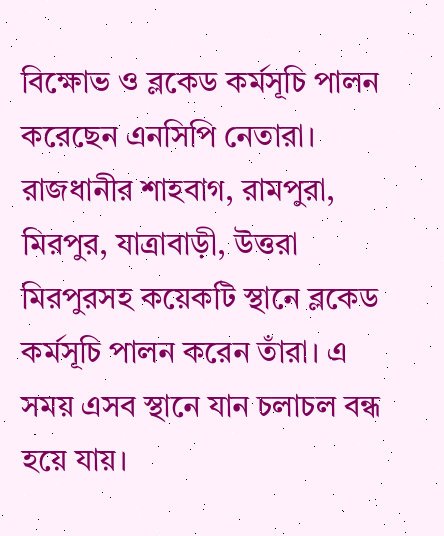বিক্ষোভ ও ব্লকেড কর্মসূচি পালন করেছেন এনসিপি নেতারা। রাজধানীর শাহবাগ, রামপুরা, মিরপুর, যাত্রাবাড়ী, উত্তরা মিরপুরসহ কয়েকটি স্থানে ব্লকেড কর্মসূচি পালন করেন তাঁরা। এ সময় এসব স্থানে যান চলাচল বন্ধ হয়ে যায়।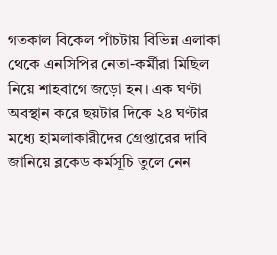গতকাল বিকেল পাঁচটায় বিভিন্ন এলাকা থেকে এনসিপির নেতা-কর্মীরা মিছিল নিয়ে শাহবাগে জড়ো হন। এক ঘণ্টা অবস্থান করে ছয়টার দিকে ২৪ ঘণ্টার মধ্যে হামলাকারীদের গ্রেপ্তারের দাবি জানিয়ে ব্লকেড কর্মসূচি তুলে নেন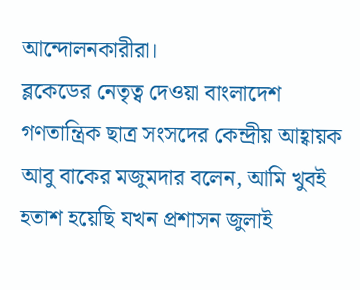আন্দোলনকারীরা।
ব্লকেডের নেতৃত্ব দেওয়া বাংলাদেশ গণতান্ত্রিক ছাত্র সংসদের কেন্দ্রীয় আহ্বায়ক আবু বাকের মজুমদার বলেন, আমি খুবই হতাশ হয়েছি যখন প্রশাসন জুলাই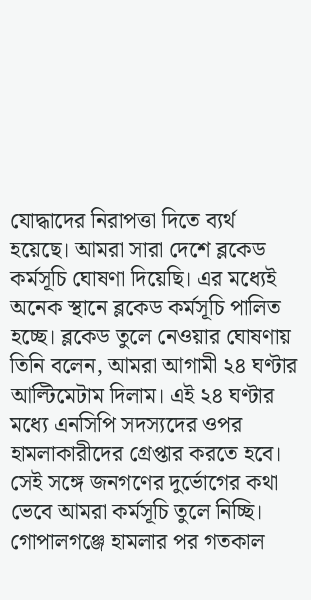যোদ্ধাদের নিরাপত্তা দিতে ব্যর্থ হয়েছে। আমরা সারা দেশে ব্লকেড কর্মসূচি ঘোষণা দিয়েছি। এর মধ্যেই অনেক স্থানে ব্লকেড কর্মসূচি পালিত হচ্ছে। ব্লকেড তুলে নেওয়ার ঘোষণায় তিনি বলেন, আমরা আগামী ২৪ ঘণ্টার আল্টিমেটাম দিলাম। এই ২৪ ঘণ্টার মধ্যে এনসিপি সদস্যদের ওপর হামলাকারীদের গ্রেপ্তার করতে হবে। সেই সঙ্গে জনগণের দুর্ভোগের কথা ভেবে আমরা কর্মসূচি তুলে নিচ্ছি।
গোপালগঞ্জে হামলার পর গতকাল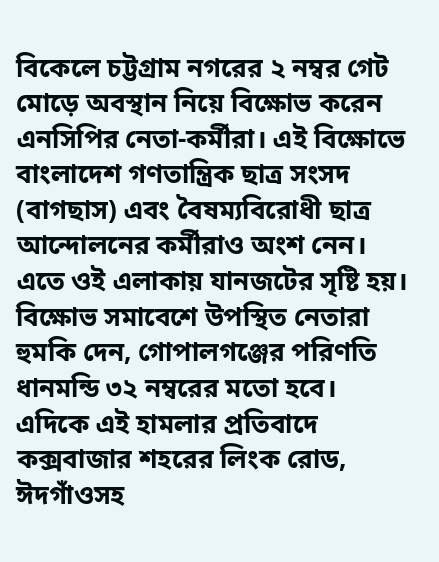বিকেলে চট্টগ্রাম নগরের ২ নম্বর গেট মোড়ে অবস্থান নিয়ে বিক্ষোভ করেন এনসিপির নেতা-কর্মীরা। এই বিক্ষোভে বাংলাদেশ গণতান্ত্রিক ছাত্র সংসদ (বাগছাস) এবং বৈষম্যবিরোধী ছাত্র আন্দোলনের কর্মীরাও অংশ নেন। এতে ওই এলাকায় যানজটের সৃষ্টি হয়। বিক্ষোভ সমাবেশে উপস্থিত নেতারা হুমকি দেন, গোপালগঞ্জের পরিণতি ধানমন্ডি ৩২ নম্বরের মতো হবে।
এদিকে এই হামলার প্রতিবাদে কক্সবাজার শহরের লিংক রোড, ঈদগাঁওসহ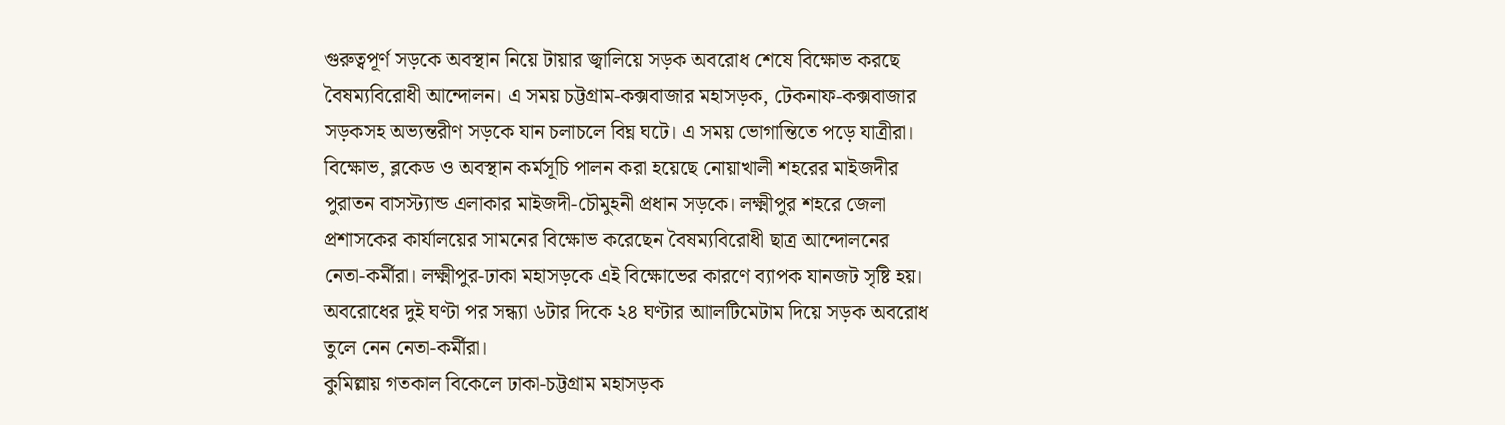গুরুত্বপূর্ণ সড়কে অবস্থান নিয়ে টায়ার জ্বালিয়ে সড়ক অবরোধ শেষে বিক্ষোভ করছে বৈষম্যবিরোধী আন্দোলন। এ সময় চট্টগ্রাম-কক্সবাজার মহাসড়ক, টেকনাফ-কক্সবাজার সড়কসহ অভ্যন্তরীণ সড়কে যান চলাচলে বিঘ্ন ঘটে। এ সময় ভোগান্তিতে পড়ে যাত্রীরা। বিক্ষোভ, ব্লকেড ও অবস্থান কর্মসূচি পালন করা হয়েছে নোয়াখালী শহরের মাইজদীর পুরাতন বাসস্ট্যান্ড এলাকার মাইজদী-চৌমুহনী প্রধান সড়কে। লক্ষ্মীপুর শহরে জেলা প্রশাসকের কার্যালয়ের সামনের বিক্ষোভ করেছেন বৈষম্যবিরোধী ছাত্র আন্দোলনের নেতা-কর্মীরা। লক্ষ্মীপুর-ঢাকা মহাসড়কে এই বিক্ষোভের কারণে ব্যাপক যানজট সৃষ্টি হয়। অবরোধের দুই ঘণ্টা পর সন্ধ্যা ৬টার দিকে ২৪ ঘণ্টার আালটিমেটাম দিয়ে সড়ক অবরোধ তুলে নেন নেতা-কর্মীরা।
কুমিল্লায় গতকাল বিকেলে ঢাকা-চট্টগ্রাম মহাসড়ক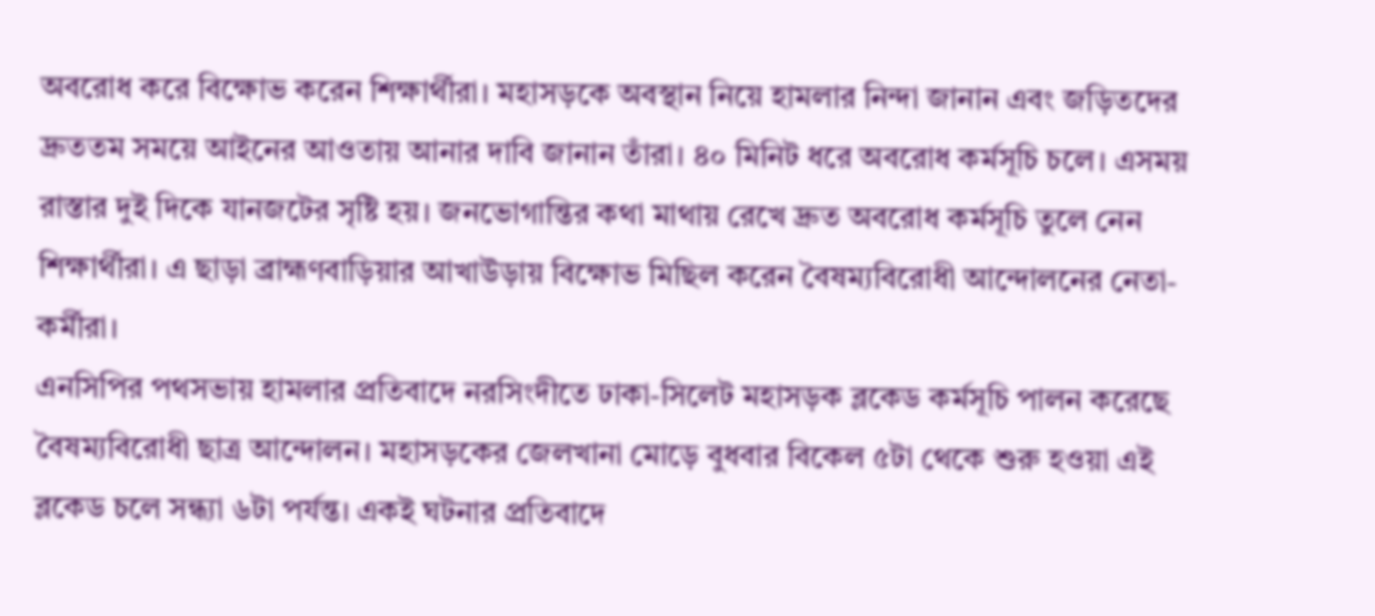অবরোধ করে বিক্ষোভ করেন শিক্ষার্থীরা। মহাসড়কে অবস্থান নিয়ে হামলার নিন্দা জানান এবং জড়িতদের দ্রুততম সময়ে আইনের আওতায় আনার দাবি জানান তাঁরা। ৪০ মিনিট ধরে অবরোধ কর্মসূচি চলে। এসময় রাস্তার দুই দিকে যানজটের সৃষ্টি হয়। জনভোগান্তির কথা মাথায় রেখে দ্রুত অবরোধ কর্মসূচি তুলে নেন শিক্ষার্থীরা। এ ছাড়া ব্রাহ্মণবাড়িয়ার আখাউড়ায় বিক্ষোভ মিছিল করেন বৈষম্যবিরোধী আন্দোলনের নেতা-কর্মীরা।
এনসিপির পথসভায় হামলার প্রতিবাদে নরসিংদীতে ঢাকা-সিলেট মহাসড়ক ব্লকেড কর্মসূচি পালন করেছে বৈষম্যবিরোধী ছাত্র আন্দোলন। মহাসড়কের জেলখানা মোড়ে বুধবার বিকেল ৫টা থেকে শুরু হওয়া এই ব্লকেড চলে সন্ধ্যা ৬টা পর্যন্ত। একই ঘটনার প্রতিবাদে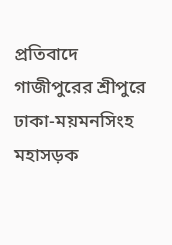প্রতিবাদে গাজীপুরের শ্রীপুরে ঢাকা-ময়মনসিংহ মহাসড়ক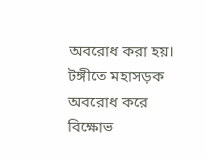অবরোধ করা হয়। টঙ্গীতে মহাসড়ক অবরোধ করে বিক্ষোভ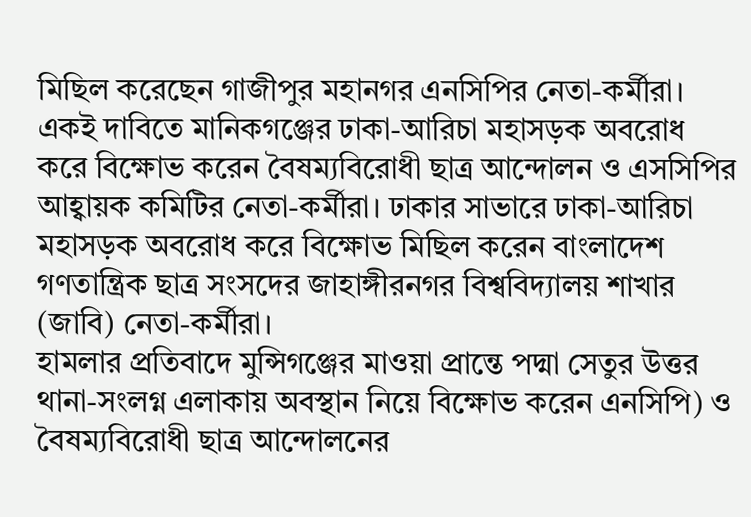মিছিল করেছেন গাজীপুর মহানগর এনসিপির নেতা-কর্মীরা।
একই দাবিতে মানিকগঞ্জের ঢাকা-আরিচা মহাসড়ক অবরোধ করে বিক্ষোভ করেন বৈষম্যবিরোধী ছাত্র আন্দোলন ও এসসিপির আহ্বায়ক কমিটির নেতা-কর্মীরা। ঢাকার সাভারে ঢাকা-আরিচা মহাসড়ক অবরোধ করে বিক্ষোভ মিছিল করেন বাংলাদেশ গণতান্ত্রিক ছাত্র সংসদের জাহাঙ্গীরনগর বিশ্ববিদ্যালয় শাখার (জাবি) নেতা-কর্মীরা।
হামলার প্রতিবাদে মুন্সিগঞ্জের মাওয়া প্রান্তে পদ্মা সেতুর উত্তর থানা-সংলগ্ন এলাকায় অবস্থান নিয়ে বিক্ষোভ করেন এনসিপি) ও বৈষম্যবিরোধী ছাত্র আন্দোলনের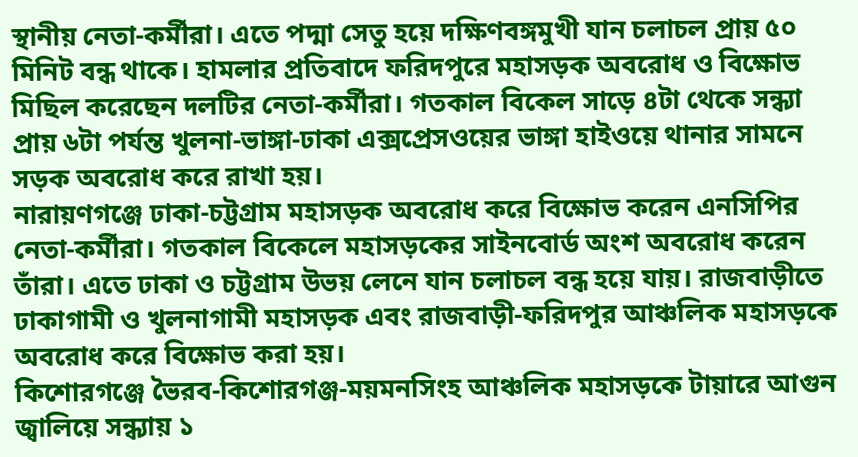স্থানীয় নেতা-কর্মীরা। এতে পদ্মা সেতু হয়ে দক্ষিণবঙ্গমুখী যান চলাচল প্রায় ৫০ মিনিট বন্ধ থাকে। হামলার প্রতিবাদে ফরিদপুরে মহাসড়ক অবরোধ ও বিক্ষোভ মিছিল করেছেন দলটির নেতা-কর্মীরা। গতকাল বিকেল সাড়ে ৪টা থেকে সন্ধ্যা প্রায় ৬টা পর্যন্ত খুলনা-ভাঙ্গা-ঢাকা এক্সপ্রেসওয়ের ভাঙ্গা হাইওয়ে থানার সামনে সড়ক অবরোধ করে রাখা হয়।
নারায়ণগঞ্জে ঢাকা-চট্টগ্রাম মহাসড়ক অবরোধ করে বিক্ষোভ করেন এনসিপির নেতা-কর্মীরা। গতকাল বিকেলে মহাসড়কের সাইনবোর্ড অংশ অবরোধ করেন তাঁরা। এতে ঢাকা ও চট্টগ্রাম উভয় লেনে যান চলাচল বন্ধ হয়ে যায়। রাজবাড়ীতে ঢাকাগামী ও খুলনাগামী মহাসড়ক এবং রাজবাড়ী-ফরিদপুর আঞ্চলিক মহাসড়কে অবরোধ করে বিক্ষোভ করা হয়।
কিশোরগঞ্জে ভৈরব-কিশোরগঞ্জ-ময়মনসিংহ আঞ্চলিক মহাসড়কে টায়ারে আগুন জ্বালিয়ে সন্ধ্যায় ১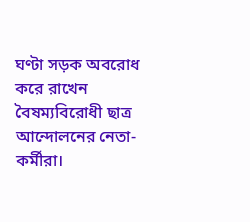ঘণ্টা সড়ক অবরোধ করে রাখেন বৈষম্যবিরোধী ছাত্র আন্দোলনের নেতা-কর্মীরা।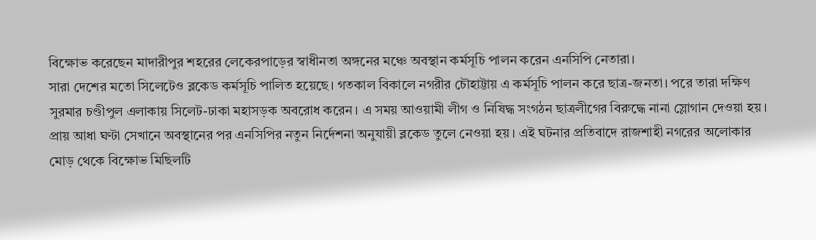বিক্ষোভ করেছেন মাদারীপুর শহরের লেকেরপাড়ের স্বাধীনতা অঙ্গনের মঞ্চে অবস্থান কর্মসূচি পালন করেন এনসিপি নেতারা।
সারা দেশের মতো সিলেটেও ব্লকেড কর্মসূচি পালিত হয়েছে। গতকাল বিকালে নগরীর চৌহাট্টায় এ কর্মসূচি পালন করে ছাত্র-জনতা। পরে তারা দক্ষিণ সুরমার চণ্ডীপুল এলাকায় সিলেট-ঢাকা মহাসড়ক অবরোধ করেন। এ সময় আওয়ামী লীগ ও নিষিদ্ধ সংগঠন ছাত্রলীগের বিরুদ্ধে নানা স্লোগান দেওয়া হয়। প্রায় আধা ঘণ্টা সেখানে অবস্থানের পর এনসিপির নতুন নির্দেশনা অনুযায়ী ব্লকেড তুলে নেওয়া হয়। এই ঘটনার প্রতিবাদে রাজশাহী নগরের অলোকার মোড় থেকে বিক্ষোভ মিছিলটি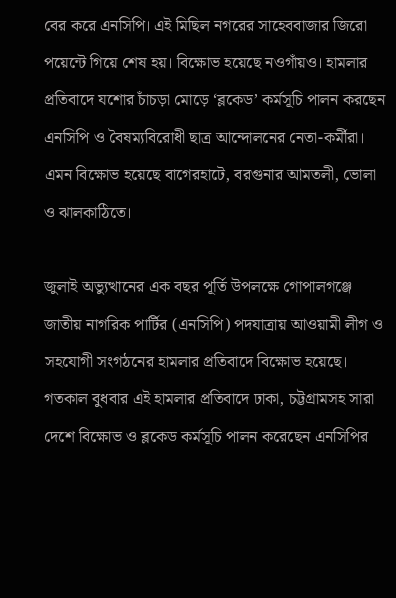বের করে এনসিপি। এই মিছিল নগরের সাহেববাজার জিরো পয়েন্টে গিয়ে শেষ হয়। বিক্ষোভ হয়েছে নওগাঁয়ও। হামলার প্রতিবাদে যশোর চাঁচড়া মোড়ে ‘ব্লকেড’ কর্মসূচি পালন করছেন এনসিপি ও বৈষম্যবিরোধী ছাত্র আন্দোলনের নেতা-কর্মীরা। এমন বিক্ষোভ হয়েছে বাগেরহাটে, বরগুনার আমতলী, ভোলা ও ঝালকাঠিতে।

জুলাই অভ্যুত্থানের এক বছর পূর্তি উপলক্ষে গোপালগঞ্জে জাতীয় নাগরিক পার্টির (এনসিপি) পদযাত্রায় আওয়ামী লীগ ও সহযোগী সংগঠনের হামলার প্রতিবাদে বিক্ষোভ হয়েছে। গতকাল বুধবার এই হামলার প্রতিবাদে ঢাকা, চট্টগ্রামসহ সারা দেশে বিক্ষোভ ও ব্লকেড কর্মসূচি পালন করেছেন এনসিপির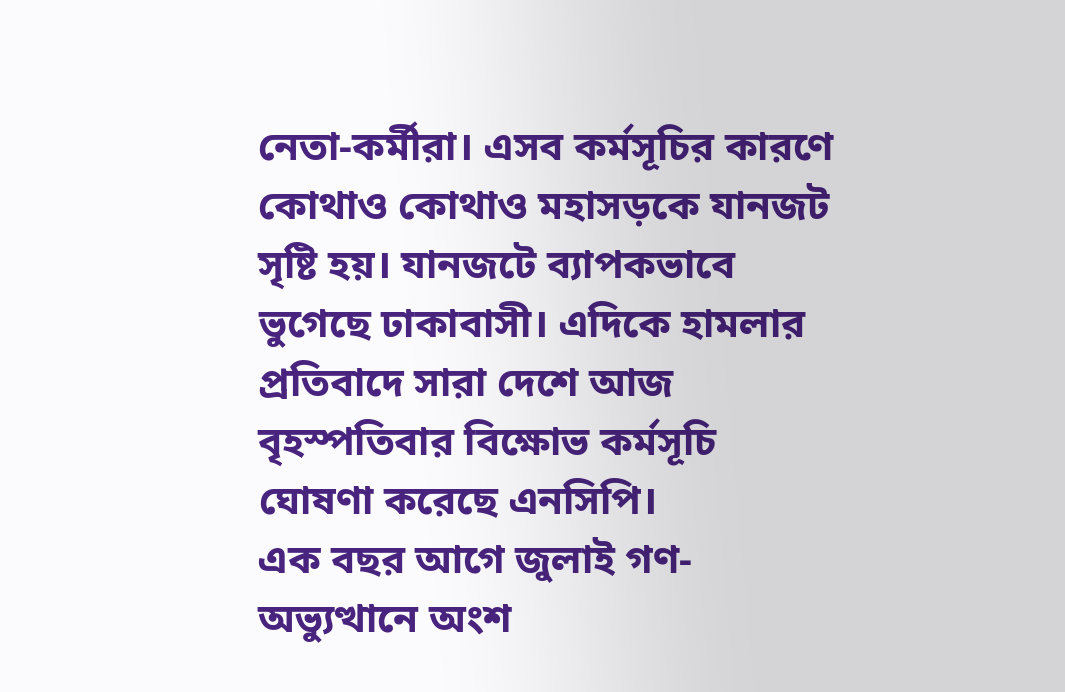নেতা-কর্মীরা। এসব কর্মসূচির কারণে কোথাও কোথাও মহাসড়কে যানজট সৃষ্টি হয়। যানজটে ব্যাপকভাবে ভুগেছে ঢাকাবাসী। এদিকে হামলার প্রতিবাদে সারা দেশে আজ বৃহস্পতিবার বিক্ষোভ কর্মসূচি ঘোষণা করেছে এনসিপি।
এক বছর আগে জুলাই গণ-অভ্যুত্থানে অংশ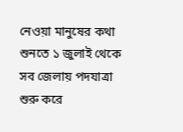নেওয়া মানুষের কথা শুনতে ১ জুলাই থেকে সব জেলায় পদযাত্রা শুরু করে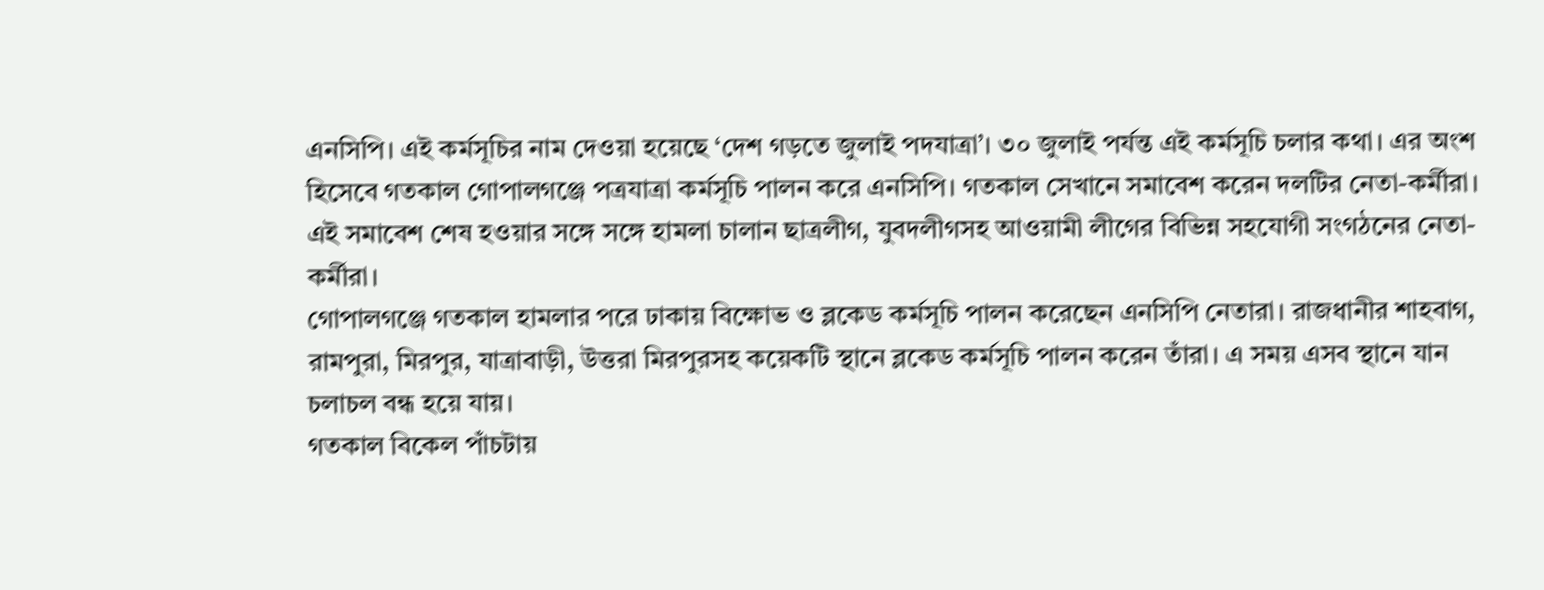এনসিপি। এই কর্মসূচির নাম দেওয়া হয়েছে ‘দেশ গড়তে জুলাই পদযাত্রা’। ৩০ জুলাই পর্যন্ত এই কর্মসূচি চলার কথা। এর অংশ হিসেবে গতকাল গোপালগঞ্জে পত্রযাত্রা কর্মসূচি পালন করে এনসিপি। গতকাল সেখানে সমাবেশ করেন দলটির নেতা-কর্মীরা। এই সমাবেশ শেষ হওয়ার সঙ্গে সঙ্গে হামলা চালান ছাত্রলীগ, যুবদলীগসহ আওয়ামী লীগের বিভিন্ন সহযোগী সংগঠনের নেতা-কর্মীরা।
গোপালগঞ্জে গতকাল হামলার পরে ঢাকায় বিক্ষোভ ও ব্লকেড কর্মসূচি পালন করেছেন এনসিপি নেতারা। রাজধানীর শাহবাগ, রামপুরা, মিরপুর, যাত্রাবাড়ী, উত্তরা মিরপুরসহ কয়েকটি স্থানে ব্লকেড কর্মসূচি পালন করেন তাঁরা। এ সময় এসব স্থানে যান চলাচল বন্ধ হয়ে যায়।
গতকাল বিকেল পাঁচটায়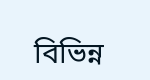বিভিন্ন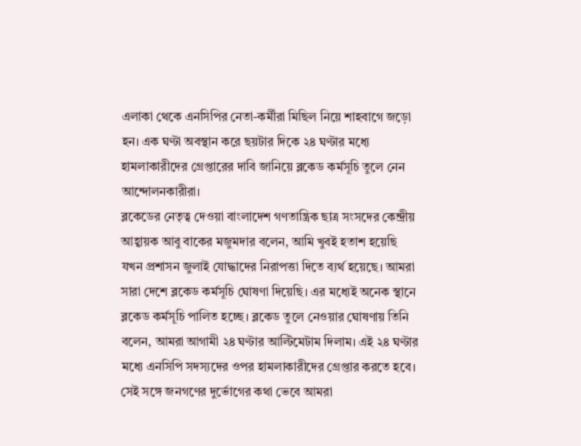এলাকা থেকে এনসিপির নেতা-কর্মীরা মিছিল নিয়ে শাহবাগে জড়ো হন। এক ঘণ্টা অবস্থান করে ছয়টার দিকে ২৪ ঘণ্টার মধ্যে হামলাকারীদের গ্রেপ্তারের দাবি জানিয়ে ব্লকেড কর্মসূচি তুলে নেন আন্দোলনকারীরা।
ব্লকেডের নেতৃত্ব দেওয়া বাংলাদেশ গণতান্ত্রিক ছাত্র সংসদের কেন্দ্রীয় আহ্বায়ক আবু বাকের মজুমদার বলেন, আমি খুবই হতাশ হয়েছি যখন প্রশাসন জুলাই যোদ্ধাদের নিরাপত্তা দিতে ব্যর্থ হয়েছে। আমরা সারা দেশে ব্লকেড কর্মসূচি ঘোষণা দিয়েছি। এর মধ্যেই অনেক স্থানে ব্লকেড কর্মসূচি পালিত হচ্ছে। ব্লকেড তুলে নেওয়ার ঘোষণায় তিনি বলেন, আমরা আগামী ২৪ ঘণ্টার আল্টিমেটাম দিলাম। এই ২৪ ঘণ্টার মধ্যে এনসিপি সদস্যদের ওপর হামলাকারীদের গ্রেপ্তার করতে হবে। সেই সঙ্গে জনগণের দুর্ভোগের কথা ভেবে আমরা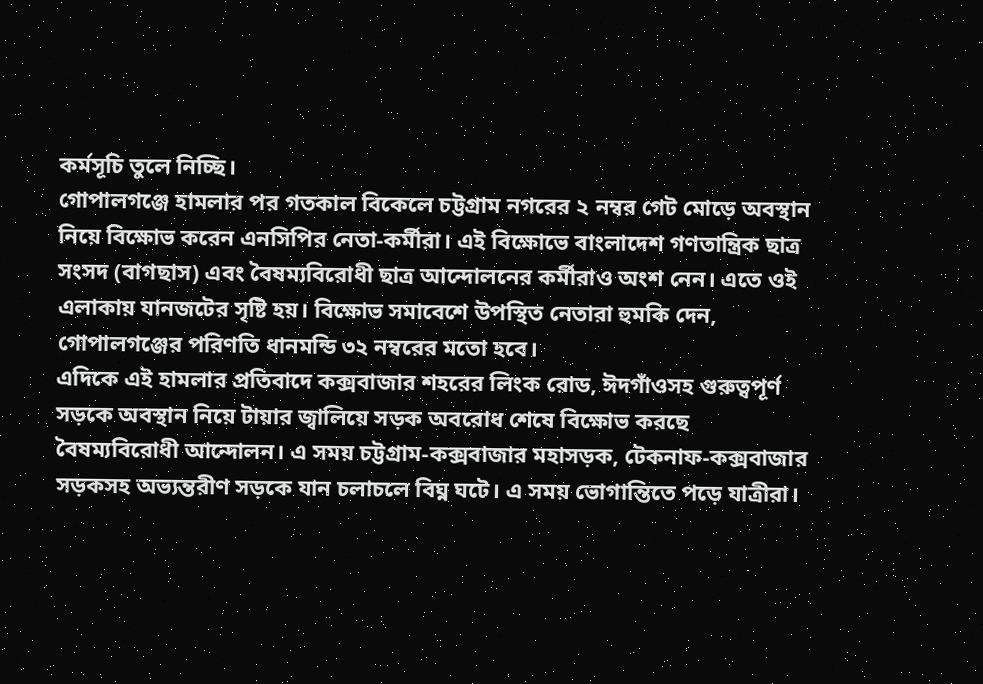কর্মসূচি তুলে নিচ্ছি।
গোপালগঞ্জে হামলার পর গতকাল বিকেলে চট্টগ্রাম নগরের ২ নম্বর গেট মোড়ে অবস্থান নিয়ে বিক্ষোভ করেন এনসিপির নেতা-কর্মীরা। এই বিক্ষোভে বাংলাদেশ গণতান্ত্রিক ছাত্র সংসদ (বাগছাস) এবং বৈষম্যবিরোধী ছাত্র আন্দোলনের কর্মীরাও অংশ নেন। এতে ওই এলাকায় যানজটের সৃষ্টি হয়। বিক্ষোভ সমাবেশে উপস্থিত নেতারা হুমকি দেন, গোপালগঞ্জের পরিণতি ধানমন্ডি ৩২ নম্বরের মতো হবে।
এদিকে এই হামলার প্রতিবাদে কক্সবাজার শহরের লিংক রোড, ঈদগাঁওসহ গুরুত্বপূর্ণ সড়কে অবস্থান নিয়ে টায়ার জ্বালিয়ে সড়ক অবরোধ শেষে বিক্ষোভ করছে বৈষম্যবিরোধী আন্দোলন। এ সময় চট্টগ্রাম-কক্সবাজার মহাসড়ক, টেকনাফ-কক্সবাজার সড়কসহ অভ্যন্তরীণ সড়কে যান চলাচলে বিঘ্ন ঘটে। এ সময় ভোগান্তিতে পড়ে যাত্রীরা।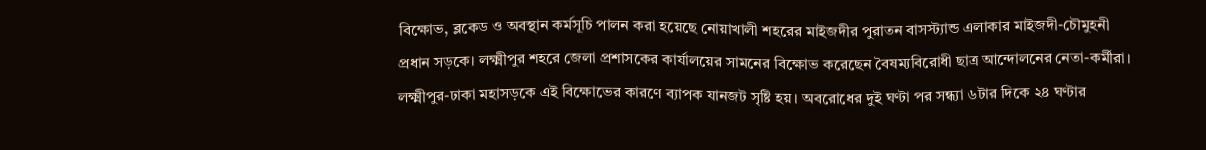বিক্ষোভ, ব্লকেড ও অবস্থান কর্মসূচি পালন করা হয়েছে নোয়াখালী শহরের মাইজদীর পুরাতন বাসস্ট্যান্ড এলাকার মাইজদী-চৌমুহনী প্রধান সড়কে। লক্ষ্মীপুর শহরে জেলা প্রশাসকের কার্যালয়ের সামনের বিক্ষোভ করেছেন বৈষম্যবিরোধী ছাত্র আন্দোলনের নেতা-কর্মীরা। লক্ষ্মীপুর-ঢাকা মহাসড়কে এই বিক্ষোভের কারণে ব্যাপক যানজট সৃষ্টি হয়। অবরোধের দুই ঘণ্টা পর সন্ধ্যা ৬টার দিকে ২৪ ঘণ্টার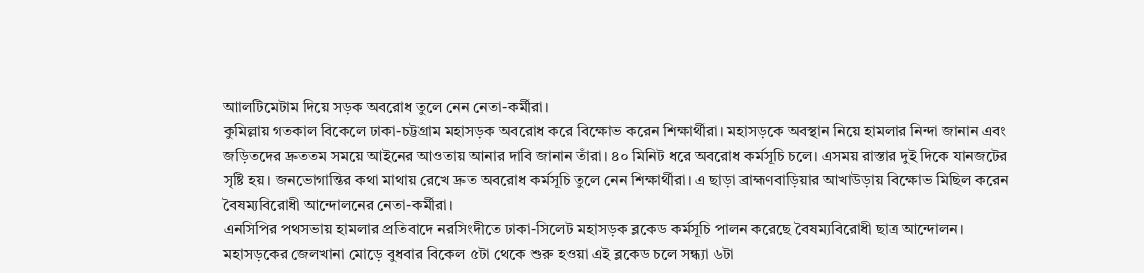আালটিমেটাম দিয়ে সড়ক অবরোধ তুলে নেন নেতা-কর্মীরা।
কুমিল্লায় গতকাল বিকেলে ঢাকা-চট্টগ্রাম মহাসড়ক অবরোধ করে বিক্ষোভ করেন শিক্ষার্থীরা। মহাসড়কে অবস্থান নিয়ে হামলার নিন্দা জানান এবং জড়িতদের দ্রুততম সময়ে আইনের আওতায় আনার দাবি জানান তাঁরা। ৪০ মিনিট ধরে অবরোধ কর্মসূচি চলে। এসময় রাস্তার দুই দিকে যানজটের সৃষ্টি হয়। জনভোগান্তির কথা মাথায় রেখে দ্রুত অবরোধ কর্মসূচি তুলে নেন শিক্ষার্থীরা। এ ছাড়া ব্রাহ্মণবাড়িয়ার আখাউড়ায় বিক্ষোভ মিছিল করেন বৈষম্যবিরোধী আন্দোলনের নেতা-কর্মীরা।
এনসিপির পথসভায় হামলার প্রতিবাদে নরসিংদীতে ঢাকা-সিলেট মহাসড়ক ব্লকেড কর্মসূচি পালন করেছে বৈষম্যবিরোধী ছাত্র আন্দোলন। মহাসড়কের জেলখানা মোড়ে বুধবার বিকেল ৫টা থেকে শুরু হওয়া এই ব্লকেড চলে সন্ধ্যা ৬টা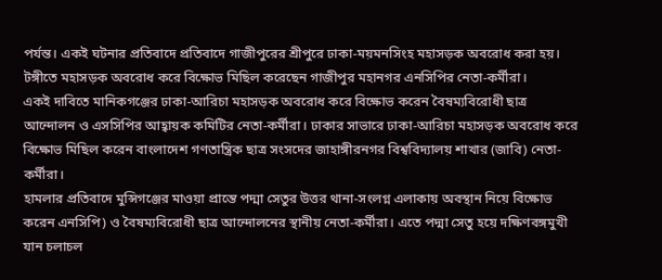পর্যন্ত। একই ঘটনার প্রতিবাদে প্রতিবাদে গাজীপুরের শ্রীপুরে ঢাকা-ময়মনসিংহ মহাসড়ক অবরোধ করা হয়। টঙ্গীতে মহাসড়ক অবরোধ করে বিক্ষোভ মিছিল করেছেন গাজীপুর মহানগর এনসিপির নেতা-কর্মীরা।
একই দাবিতে মানিকগঞ্জের ঢাকা-আরিচা মহাসড়ক অবরোধ করে বিক্ষোভ করেন বৈষম্যবিরোধী ছাত্র আন্দোলন ও এসসিপির আহ্বায়ক কমিটির নেতা-কর্মীরা। ঢাকার সাভারে ঢাকা-আরিচা মহাসড়ক অবরোধ করে বিক্ষোভ মিছিল করেন বাংলাদেশ গণতান্ত্রিক ছাত্র সংসদের জাহাঙ্গীরনগর বিশ্ববিদ্যালয় শাখার (জাবি) নেতা-কর্মীরা।
হামলার প্রতিবাদে মুন্সিগঞ্জের মাওয়া প্রান্তে পদ্মা সেতুর উত্তর থানা-সংলগ্ন এলাকায় অবস্থান নিয়ে বিক্ষোভ করেন এনসিপি) ও বৈষম্যবিরোধী ছাত্র আন্দোলনের স্থানীয় নেতা-কর্মীরা। এতে পদ্মা সেতু হয়ে দক্ষিণবঙ্গমুখী যান চলাচল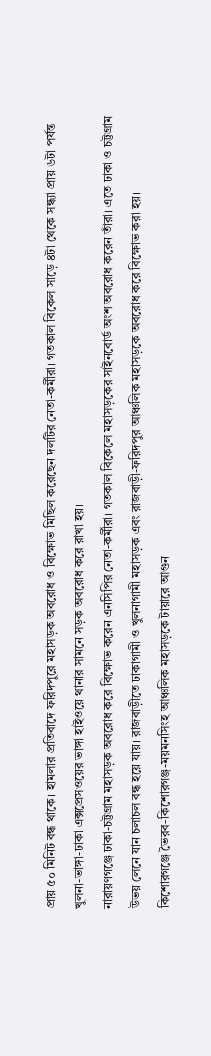প্রায় ৫০ মিনিট বন্ধ থাকে। হামলার প্রতিবাদে ফরিদপুরে মহাসড়ক অবরোধ ও বিক্ষোভ মিছিল করেছেন দলটির নেতা-কর্মীরা। গতকাল বিকেল সাড়ে ৪টা থেকে সন্ধ্যা প্রায় ৬টা পর্যন্ত খুলনা-ভাঙ্গা-ঢাকা এক্সপ্রেসওয়ের ভাঙ্গা হাইওয়ে থানার সামনে সড়ক অবরোধ করে রাখা হয়।
নারায়ণগঞ্জে ঢাকা-চট্টগ্রাম মহাসড়ক অবরোধ করে বিক্ষোভ করেন এনসিপির নেতা-কর্মীরা। গতকাল বিকেলে মহাসড়কের সাইনবোর্ড অংশ অবরোধ করেন তাঁরা। এতে ঢাকা ও চট্টগ্রাম উভয় লেনে যান চলাচল বন্ধ হয়ে যায়। রাজবাড়ীতে ঢাকাগামী ও খুলনাগামী মহাসড়ক এবং রাজবাড়ী-ফরিদপুর আঞ্চলিক মহাসড়কে অবরোধ করে বিক্ষোভ করা হয়।
কিশোরগঞ্জে ভৈরব-কিশোরগঞ্জ-ময়মনসিংহ আঞ্চলিক মহাসড়কে টায়ারে আগুন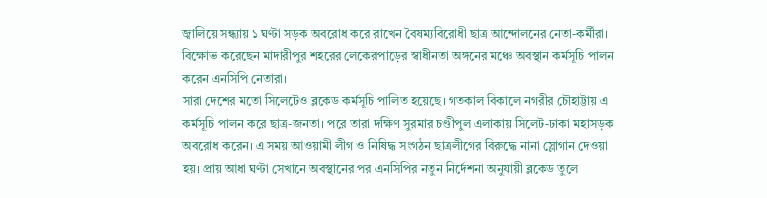জ্বালিয়ে সন্ধ্যায় ১ ঘণ্টা সড়ক অবরোধ করে রাখেন বৈষম্যবিরোধী ছাত্র আন্দোলনের নেতা-কর্মীরা। বিক্ষোভ করেছেন মাদারীপুর শহরের লেকেরপাড়ের স্বাধীনতা অঙ্গনের মঞ্চে অবস্থান কর্মসূচি পালন করেন এনসিপি নেতারা।
সারা দেশের মতো সিলেটেও ব্লকেড কর্মসূচি পালিত হয়েছে। গতকাল বিকালে নগরীর চৌহাট্টায় এ কর্মসূচি পালন করে ছাত্র-জনতা। পরে তারা দক্ষিণ সুরমার চণ্ডীপুল এলাকায় সিলেট-ঢাকা মহাসড়ক অবরোধ করেন। এ সময় আওয়ামী লীগ ও নিষিদ্ধ সংগঠন ছাত্রলীগের বিরুদ্ধে নানা স্লোগান দেওয়া হয়। প্রায় আধা ঘণ্টা সেখানে অবস্থানের পর এনসিপির নতুন নির্দেশনা অনুযায়ী ব্লকেড তুলে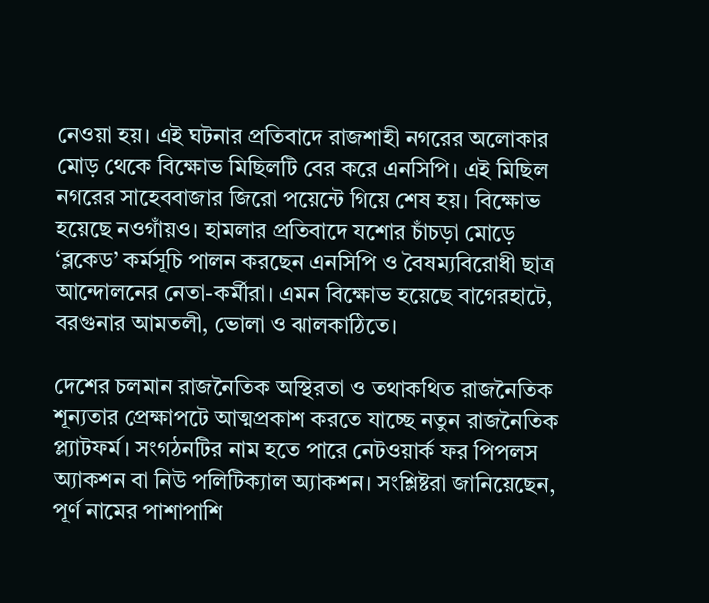নেওয়া হয়। এই ঘটনার প্রতিবাদে রাজশাহী নগরের অলোকার মোড় থেকে বিক্ষোভ মিছিলটি বের করে এনসিপি। এই মিছিল নগরের সাহেববাজার জিরো পয়েন্টে গিয়ে শেষ হয়। বিক্ষোভ হয়েছে নওগাঁয়ও। হামলার প্রতিবাদে যশোর চাঁচড়া মোড়ে ‘ব্লকেড’ কর্মসূচি পালন করছেন এনসিপি ও বৈষম্যবিরোধী ছাত্র আন্দোলনের নেতা-কর্মীরা। এমন বিক্ষোভ হয়েছে বাগেরহাটে, বরগুনার আমতলী, ভোলা ও ঝালকাঠিতে।

দেশের চলমান রাজনৈতিক অস্থিরতা ও তথাকথিত রাজনৈতিক শূন্যতার প্রেক্ষাপটে আত্মপ্রকাশ করতে যাচ্ছে নতুন রাজনৈতিক প্ল্যাটফর্ম। সংগঠনটির নাম হতে পারে নেটওয়ার্ক ফর পিপলস অ্যাকশন বা নিউ পলিটিক্যাল অ্যাকশন। সংশ্লিষ্টরা জানিয়েছেন, পূর্ণ নামের পাশাপাশি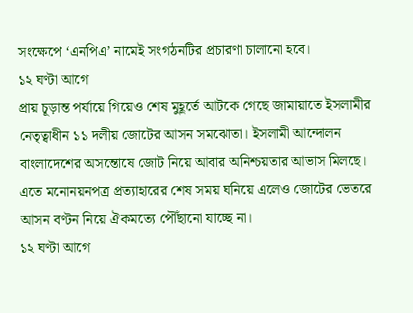সংক্ষেপে ‘এনপিএ’ নামেই সংগঠনটির প্রচারণা চালানো হবে।
১২ ঘণ্টা আগে
প্রায় চূড়ান্ত পর্যায়ে গিয়েও শেষ মুহূর্তে আটকে গেছে জামায়াতে ইসলামীর নেতৃত্বাধীন ১১ দলীয় জোটের আসন সমঝোতা। ইসলামী আন্দোলন বাংলাদেশের অসন্তোষে জোট নিয়ে আবার অনিশ্চয়তার আভাস মিলছে। এতে মনোনয়নপত্র প্রত্যাহারের শেষ সময় ঘনিয়ে এলেও জোটের ভেতরে আসন বণ্টন নিয়ে ঐকমত্যে পৌঁছানো যাচ্ছে না।
১২ ঘণ্টা আগে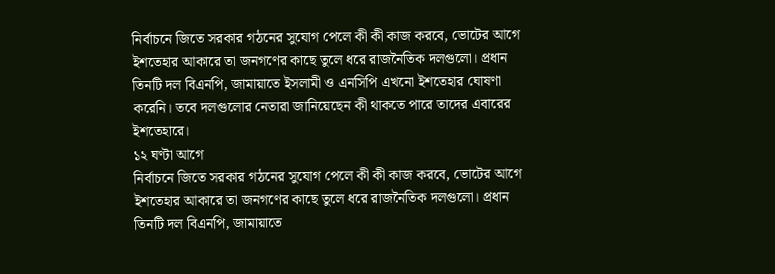নির্বাচনে জিতে সরকার গঠনের সুযোগ পেলে কী কী কাজ করবে, ভোটের আগে ইশতেহার আকারে তা জনগণের কাছে তুলে ধরে রাজনৈতিক দলগুলো। প্রধান তিনটি দল বিএনপি, জামায়াতে ইসলামী ও এনসিপি এখনো ইশতেহার ঘোষণা করেনি। তবে দলগুলোর নেতারা জানিয়েছেন কী থাকতে পারে তাদের এবারের ইশতেহারে।
১২ ঘণ্টা আগে
নির্বাচনে জিতে সরকার গঠনের সুযোগ পেলে কী কী কাজ করবে, ভোটের আগে ইশতেহার আকারে তা জনগণের কাছে তুলে ধরে রাজনৈতিক দলগুলো। প্রধান তিনটি দল বিএনপি, জামায়াতে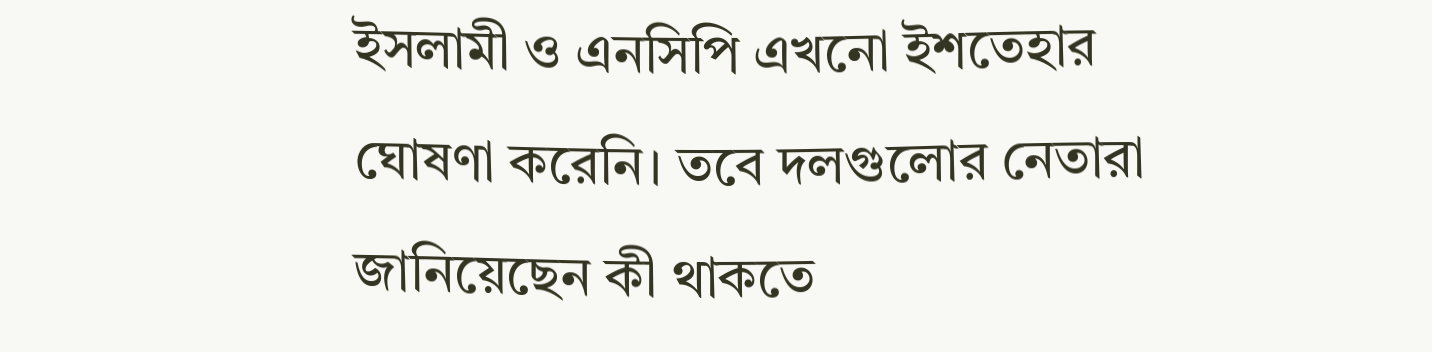ইসলামী ও এনসিপি এখনো ইশতেহার ঘোষণা করেনি। তবে দলগুলোর নেতারা জানিয়েছেন কী থাকতে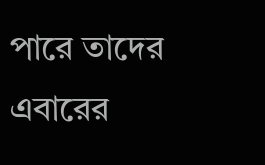পারে তাদের এবারের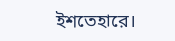ইশতেহারে।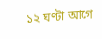১২ ঘণ্টা আগে